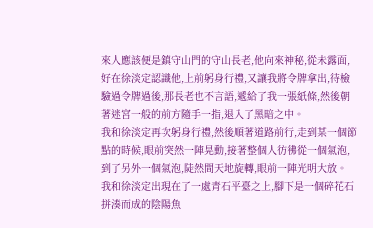來人應該便是鎮守山門的守山長老,他向來神秘,從未露面,好在徐淡定認識他,上前躬身行禮,又讓我將令牌拿出,待檢驗過令牌過後,那長老也不言語,遞給了我一張紙條,然後朝著迷宮一般的前方隨手一指,退入了黑暗之中。
我和徐淡定再次躬身行禮,然後順著道路前行,走到某一個節點的時候,眼前突然一陣晃動,接著整個人彷彿從一個氣泡,到了另外一個氣泡,陡然間天地旋轉,眼前一陣光明大放。
我和徐淡定出現在了一處青石平臺之上,腳下是一個碎花石拼湊而成的陰陽魚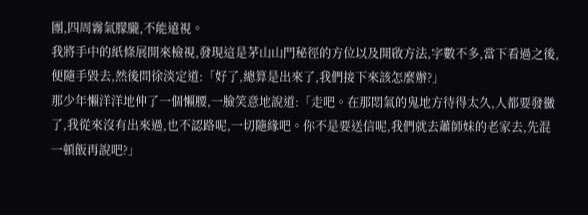團,四周霧氣朦朧,不能遠視。
我將手中的紙條展開來檢視,發現這是茅山山門秘徑的方位以及開啟方法,字數不多,當下看過之後,便隨手毀去,然後問徐淡定道:「好了,總算是出來了,我們接下來該怎麼辦?」
那少年懶洋洋地伸了一個懶腰,一臉笑意地說道:「走吧。在那悶氣的鬼地方待得太久,人都要發黴了,我從來沒有出來過,也不認路呢,一切隨緣吧。你不是要送信呢,我們就去蕭師妹的老家去,先混一頓飯再說吧?」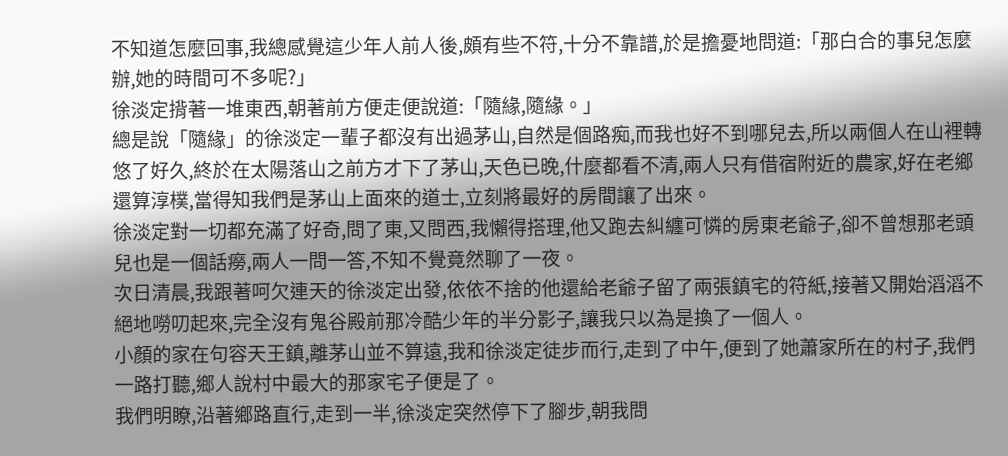不知道怎麼回事,我總感覺這少年人前人後,頗有些不符,十分不靠譜,於是擔憂地問道:「那白合的事兒怎麼辦,她的時間可不多呢?」
徐淡定揹著一堆東西,朝著前方便走便說道:「隨緣,隨緣。」
總是說「隨緣」的徐淡定一輩子都沒有出過茅山,自然是個路痴,而我也好不到哪兒去,所以兩個人在山裡轉悠了好久,終於在太陽落山之前方才下了茅山,天色已晚,什麼都看不清,兩人只有借宿附近的農家,好在老鄉還算淳樸,當得知我們是茅山上面來的道士,立刻將最好的房間讓了出來。
徐淡定對一切都充滿了好奇,問了東,又問西,我懶得搭理,他又跑去糾纏可憐的房東老爺子,卻不曾想那老頭兒也是一個話癆,兩人一問一答,不知不覺竟然聊了一夜。
次日清晨,我跟著呵欠連天的徐淡定出發,依依不捨的他還給老爺子留了兩張鎮宅的符紙,接著又開始滔滔不絕地嘮叨起來,完全沒有鬼谷殿前那冷酷少年的半分影子,讓我只以為是換了一個人。
小顏的家在句容天王鎮,離茅山並不算遠,我和徐淡定徒步而行,走到了中午,便到了她蕭家所在的村子,我們一路打聽,鄉人說村中最大的那家宅子便是了。
我們明瞭,沿著鄉路直行,走到一半,徐淡定突然停下了腳步,朝我問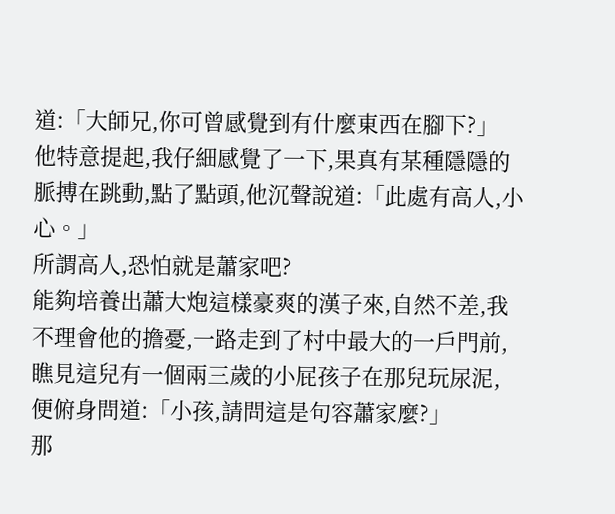道:「大師兄,你可曾感覺到有什麼東西在腳下?」
他特意提起,我仔細感覺了一下,果真有某種隱隱的脈搏在跳動,點了點頭,他沉聲說道:「此處有高人,小心。」
所謂高人,恐怕就是蕭家吧?
能夠培養出蕭大炮這樣豪爽的漢子來,自然不差,我不理會他的擔憂,一路走到了村中最大的一戶門前,瞧見這兒有一個兩三歲的小屁孩子在那兒玩尿泥,便俯身問道:「小孩,請問這是句容蕭家麼?」
那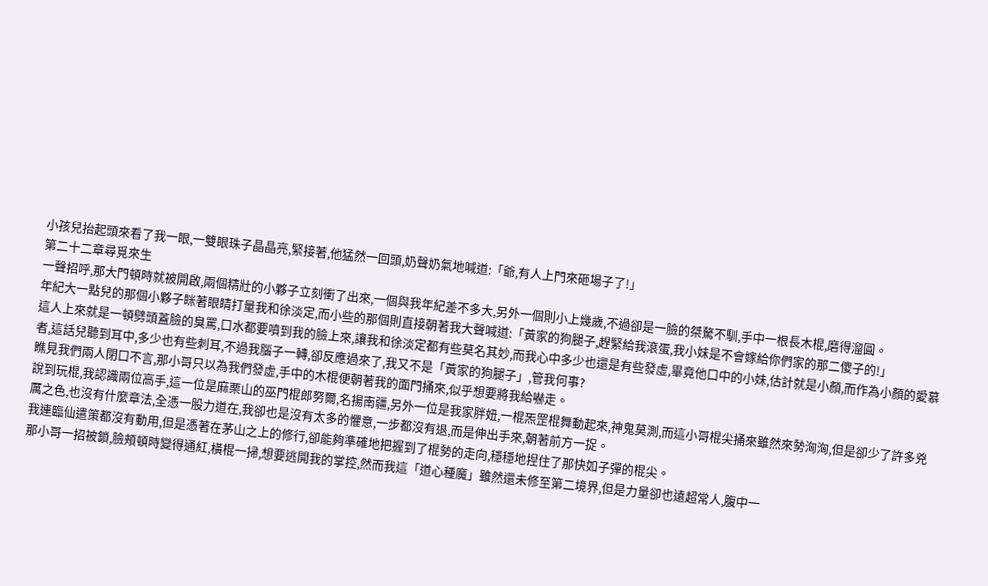小孩兒抬起頭來看了我一眼,一雙眼珠子晶晶亮,緊接著,他猛然一回頭,奶聲奶氣地喊道:「爺,有人上門來砸場子了!」
第二十二章尋覓來生
一聲招呼,那大門頓時就被開啟,兩個精壯的小夥子立刻衝了出來,一個與我年紀差不多大,另外一個則小上幾歲,不過卻是一臉的桀驁不馴,手中一根長木棍,磨得溜圓。
年紀大一點兒的那個小夥子眯著眼睛打量我和徐淡定,而小些的那個則直接朝著我大聲喊道:「黃家的狗腿子,趕緊給我滾蛋,我小妹是不會嫁給你們家的那二傻子的!」
這人上來就是一頓劈頭蓋臉的臭罵,口水都要噴到我的臉上來,讓我和徐淡定都有些莫名其妙,而我心中多少也還是有些發虛,畢竟他口中的小妹,估計就是小顏,而作為小顏的愛慕者,這話兒聽到耳中,多少也有些刺耳,不過我腦子一轉,卻反應過來了,我又不是「黃家的狗腿子」,管我何事?
瞧見我們兩人閉口不言,那小哥只以為我們發虛,手中的木棍便朝著我的面門捅來,似乎想要將我給嚇走。
說到玩棍,我認識兩位高手,這一位是麻栗山的巫門棍郎努爾,名揚南疆,另外一位是我家胖妞,一棍炁罡棍舞動起來,神鬼莫測,而這小哥棍尖捅來雖然來勢洶洶,但是卻少了許多兇厲之色,也沒有什麼章法,全憑一股力道在,我卻也是沒有太多的懼意,一步都沒有退,而是伸出手來,朝著前方一捉。
我連臨仙遣策都沒有動用,但是憑著在茅山之上的修行,卻能夠準確地把握到了棍勢的走向,穩穩地捏住了那快如子彈的棍尖。
那小哥一招被鎖,臉頰頓時變得通紅,橫棍一掃,想要逃開我的掌控,然而我這「道心種魔」雖然還未修至第二境界,但是力量卻也遠超常人,腹中一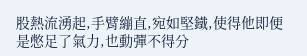股熱流湧起,手臂繃直,宛如堅鐵,使得他即便是憋足了氣力,也動彈不得分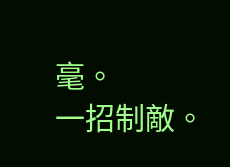毫。
一招制敵。